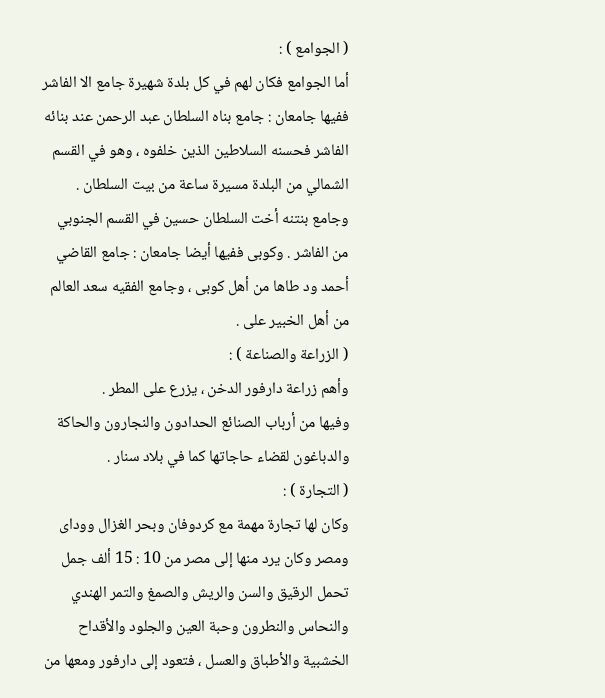( الجوامع ) :
أما الجوامع فكان لهم في كل بلدة شهيرة جامع الا الفاشر ففيها جامعان : جامع بناه السلطان عبد الرحمن عند بنائه الفاشر فحسنه السلاطين الذين خلفوه ، وهو في القسم الشمالي من البلدة مسيرة ساعة من بيت السلطان . وجامع بنتنه أخت السلطان حسين في القسم الجنوبي من الفاشر . وكوبى ففيها أيضا جامعان : جامع القاضي أحمد ود طاها من أهل كوبى ، وجامع الفقيه سعد العالم من أهل الخبير على .
( الزراعة والصناعة ) :
وأهم زراعة دارفور الدخن ، يزرع على المطر .
وفيها من أرباب الصنائع الحدادون والنجارون والحاكة والدباغون لقضاء حاجاتها كما في بلاد سنار .
( التجارة ) :
وكان لها تجارة مهمة مع كردوفان وبحر الغزال ووداى ومصر وكان يرد منها إلى مصر من 10 : 15 ألف جمل تحمل الرقيق والسن والريش والصمغ والتمر الهندي والنحاس والنطرون وحبة العين والجلود والأقداح الخشبية والأطباق والعسل ، فتعود إلى دارفور ومعها من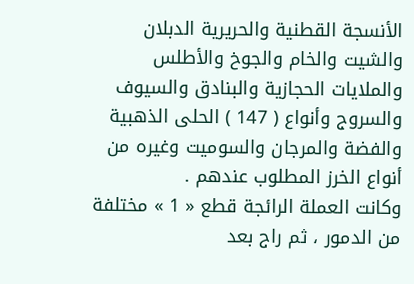الأنسجة القطنية والحريرية الدبلان والشيت والخام والجوخ والأطلس والملايات الحجازية والبنادق والسيوف والسروج وأنواع ( 147 ) الحلى الذهبية والفضة والمرجان والسوميت وغيره من أنواع الخرز المطلوب عندهم .
وكانت العملة الرائجة قطع « 1 » مختلفة من الدمور ، ثم راج بعد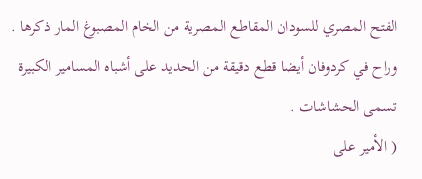الفتح المصري للسودان المقاطع المصرية من الخام المصبوغ المار ذكرها . وراح في كردوفان أيضا قطع دقيقة من الحديد على أشباه المسامير الكبيرة تسمى الحشاشات .
( الأمير على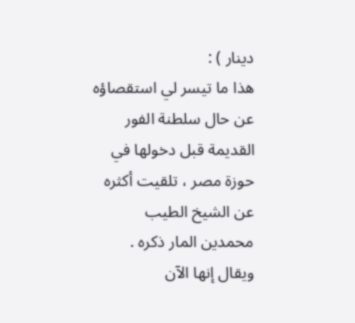دينار ) :
هذا ما تيسر لي استقصاؤه عن حال سلطنة الفور القديمة قبل دخولها في حوزة مصر ، تلقيت أكثره عن الشيخ الطيب محمدين المار ذكره . ويقال إنها الآن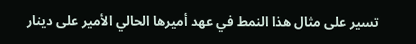تسير على مثال هذا النمط في عهد أميرها الحالي الأمير على دينار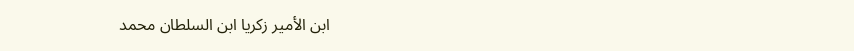ابن الأمير زكريا ابن السلطان محمد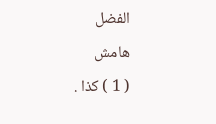الفضل
هامش
( 1 ) كذا .